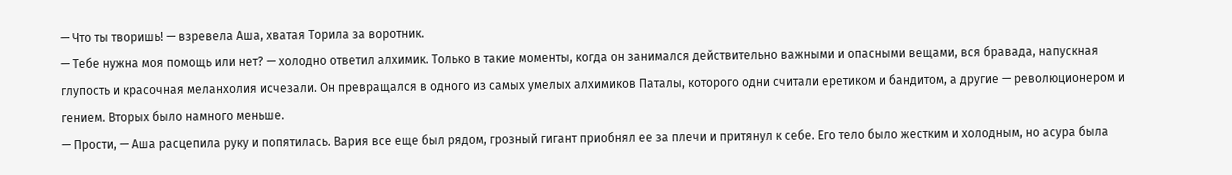— Что ты творишь! — взревела Аша, хватая Торила за воротник.
— Тебе нужна моя помощь или нет? — холодно ответил алхимик. Только в такие моменты, когда он занимался действительно важными и опасными вещами, вся бравада, напускная глупость и красочная меланхолия исчезали. Он превращался в одного из самых умелых алхимиков Паталы, которого одни считали еретиком и бандитом, а другие — революционером и гением. Вторых было намного меньше.
— Прости, — Аша расцепила руку и попятилась. Вария все еще был рядом, грозный гигант приобнял ее за плечи и притянул к себе. Его тело было жестким и холодным, но асура была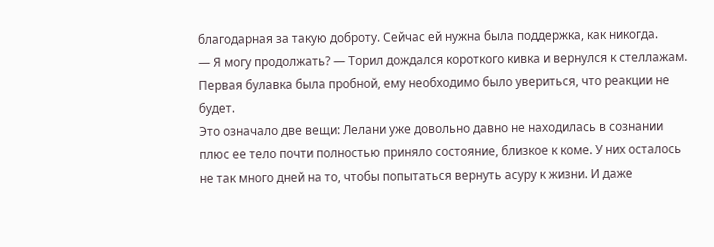благодарная за такую доброту. Сейчас ей нужна была поддержка, как никогда.
— Я могу продолжать? — Торил дождался короткого кивка и вернулся к стеллажам. Первая булавка была пробной, ему необходимо было увериться, что реакции не будет.
Это означало две вещи: Лелани уже довольно давно не находилась в сознании плюс ее тело почти полностью приняло состояние, близкое к коме. У них осталось не так много дней на то, чтобы попытаться вернуть асуру к жизни. И даже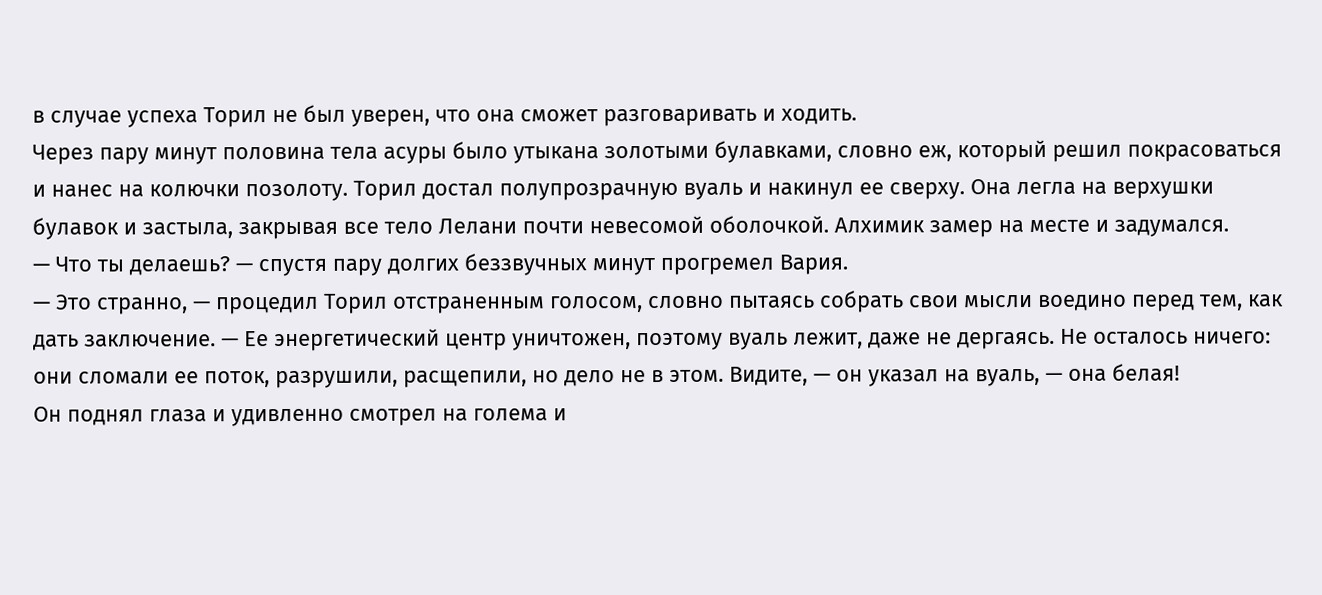в случае успеха Торил не был уверен, что она сможет разговаривать и ходить.
Через пару минут половина тела асуры было утыкана золотыми булавками, словно еж, который решил покрасоваться и нанес на колючки позолоту. Торил достал полупрозрачную вуаль и накинул ее сверху. Она легла на верхушки булавок и застыла, закрывая все тело Лелани почти невесомой оболочкой. Алхимик замер на месте и задумался.
— Что ты делаешь? — спустя пару долгих беззвучных минут прогремел Вария.
— Это странно, — процедил Торил отстраненным голосом, словно пытаясь собрать свои мысли воедино перед тем, как дать заключение. — Ее энергетический центр уничтожен, поэтому вуаль лежит, даже не дергаясь. Не осталось ничего: они сломали ее поток, разрушили, расщепили, но дело не в этом. Видите, — он указал на вуаль, — она белая!
Он поднял глаза и удивленно смотрел на голема и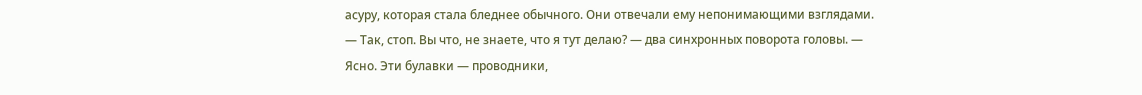асуру, которая стала бледнее обычного. Они отвечали ему непонимающими взглядами.
— Так, стоп. Вы что, не знаете, что я тут делаю? — два синхронных поворота головы. — Ясно. Эти булавки — проводники,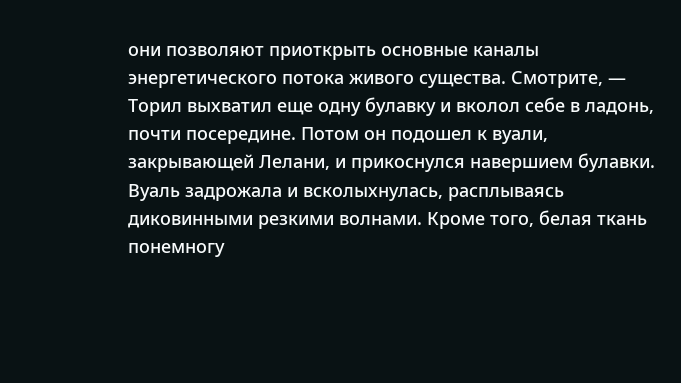они позволяют приоткрыть основные каналы энергетического потока живого существа. Смотрите, — Торил выхватил еще одну булавку и вколол себе в ладонь, почти посередине. Потом он подошел к вуали, закрывающей Лелани, и прикоснулся навершием булавки.
Вуаль задрожала и всколыхнулась, расплываясь диковинными резкими волнами. Кроме того, белая ткань понемногу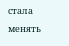стала менять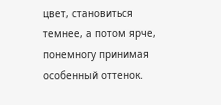цвет, становиться темнее, а потом ярче, понемногу принимая особенный оттенок.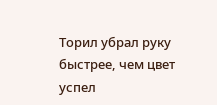Торил убрал руку быстрее, чем цвет успел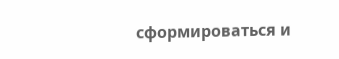сформироваться и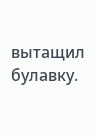вытащил булавку.